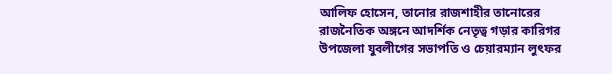আলিফ হোসেন, তানোর রাজশাহীর তানোরের রাজনৈতিক অঙ্গনে আদর্শিক নেতৃত্ব গড়ার কারিগর উপজেলা যুবলীগের সভাপতি ও চেয়ারম্যান লুৎফর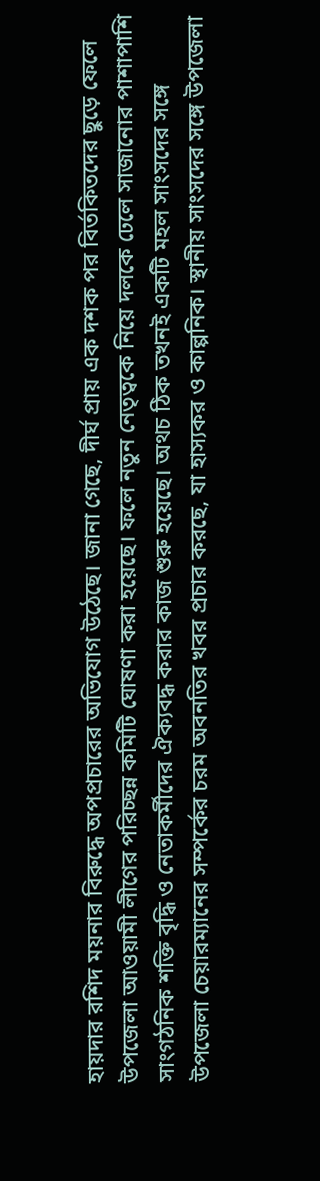হায়দার রশিদ ময়নার বিরুদ্ধে অপপ্রচারের অভিযোগ উঠেছে। জানা গেছে, দীর্ঘ প্রায় এক দশক পর বির্তকিতদের ছুড়ে ফেলে উপজেলা আওয়ামী লীগের পরিচ্ছন্ন কমিটি ঘোষণা করা হয়েছে। ফলে নতুন নেতৃত্বকে নিয়ে দলকে ঢেলে সাজানোর পাশাপাশি সাংগঠনিক শক্তি বৃদ্ধি ও নেতাকর্মীদের ঐক্যবদ্ধ করার কাজ শুরু হয়েছে। অথচ ঠিক তখনই একটি মহল সাংসদের সঙ্গে উপজেলা চেয়ারম্যানের সম্পর্কের চরম অবনতির খবর প্রচার করছে, যা হাস্যকর ও কাল্পনিক। স্থানীয় সাংসদের সঙ্গে উপজেলা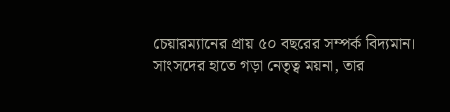চেয়ারম্যানের প্রায় ৫০ বছরের সম্পর্ক বিদ্যমান। সাংসদের হাতে গড়া নেতৃত্ব ময়না, তার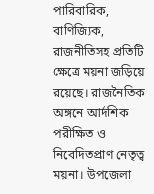পারিবারিক, বাণিজ্যিক, রাজনীতিসহ প্রতিটি ক্ষেত্রে ময়না জড়িয়ে রয়েছে। রাজনৈতিক অঙ্গনে আর্দশিক পরীক্ষিত ও নিবেদিতপ্রাণ নেতৃত্ব ময়না। উপজেলা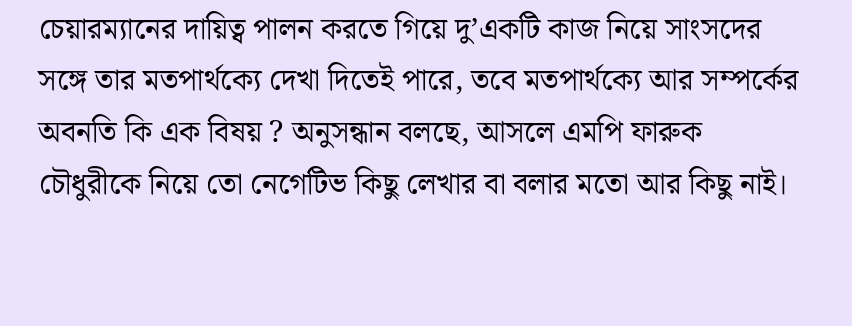চেয়ারম্যানের দায়িত্ব পালন করতে গিয়ে দু’একটি কাজ নিয়ে সাংসদের সঙ্গে তার মতপার্থক্যে দেখা দিতেই পারে, তবে মতপার্থক্যে আর সম্পর্কের অবনতি কি এক বিষয় ? অনুসন্ধান বলছে, আসলে এমপি ফারুক চৌধুরীকে নিয়ে তো নেগেটিভ কিছু লেখার বা বলার মতো আর কিছু নাই।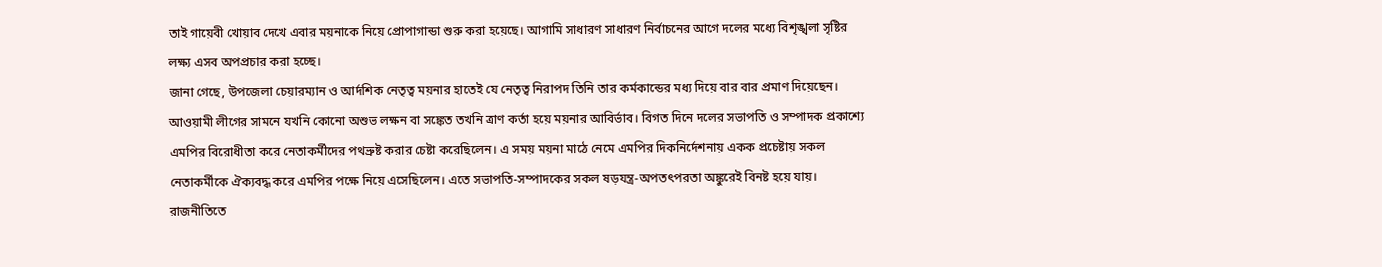তাই গায়েবী খোয়াব দেখে এবার ময়নাকে নিয়ে প্রোপাগান্ডা শুরু করা হয়েছে। আগামি সাধারণ সাধারণ নির্বাচনের আগে দলের মধ্যে বিশৃঙ্খলা সৃষ্টির লক্ষ্য এসব অপপ্রচার করা হচ্ছে।
জানা গেছে, উপজেলা চেয়ারম্যান ও আর্দশিক নেতৃত্ব ময়নার হাতেই যে নেতৃত্ব নিরাপদ তিনি তার কর্মকান্ডের মধ্য দিয়ে বার বার প্রমাণ দিয়েছেন। আওয়ামী লীগের সামনে যখনি কোনো অশুভ লক্ষন বা সঙ্কেত তখনি ত্রাণ কর্তা হয়ে ময়নার আবির্ভাব। বিগত দিনে দলের সভাপতি ও সম্পাদক প্রকাশ্যে এমপির বিরোধীতা করে নেতাকর্মীদের পথভ্রুষ্ট করার চেষ্টা করেছিলেন। এ সময় ময়না মাঠে নেমে এমপির দিকনির্দেশনায় একক প্রচেষ্টায় সকল নেতাকর্মীকে ঐক্যবদ্ধ করে এমপির পক্ষে নিয়ে এসেছিলেন। এতে সভাপতি-সম্পাদকের সকল ষড়যন্ত্র-অপতৎপরতা অঙ্কুরেই বিনষ্ট হয়ে যায়। রাজনীতিতে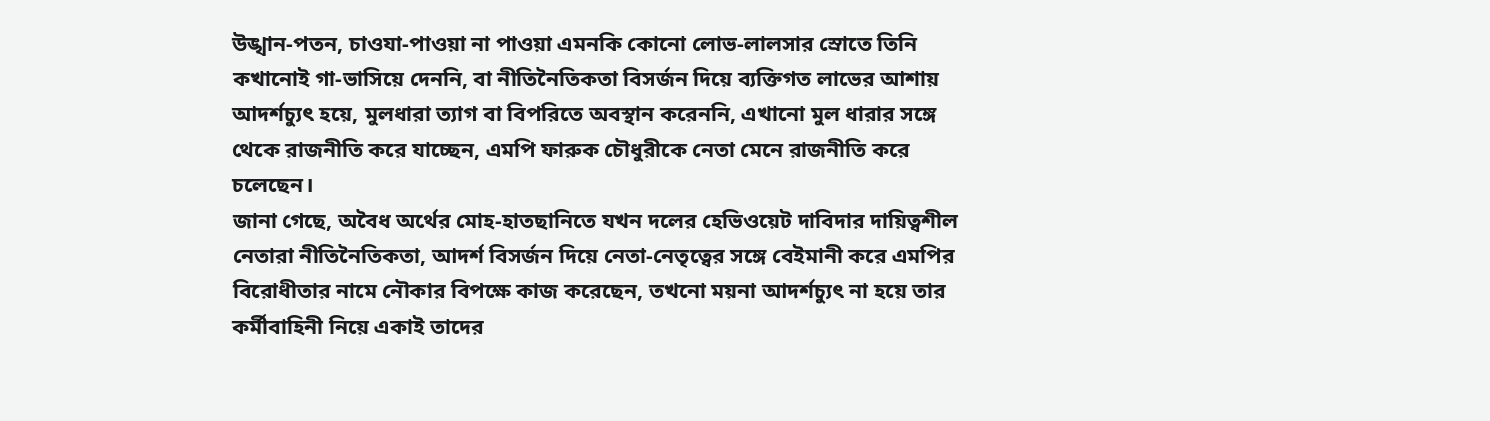উঙ্খান-পতন, চাওযা-পাওয়া না পাওয়া এমনকি কোনো লোভ-লালসার স্রোতে তিনি কখানোই গা-ভাসিয়ে দেননি, বা নীতিনৈতিকতা বিসর্জন দিয়ে ব্যক্তিগত লাভের আশায় আদর্শচ্যুৎ হয়ে, মুলধারা ত্যাগ বা বিপরিতে অবস্থান করেননি, এখানো মুল ধারার সঙ্গে থেকে রাজনীতি করে যাচ্ছেন, এমপি ফারুক চৌধুরীকে নেতা মেনে রাজনীতি করে চলেছেন।
জানা গেছে, অবৈধ অর্থের মোহ-হাতছানিতে যখন দলের হেভিওয়েট দাবিদার দায়িত্বশীল নেতারা নীতিনৈতিকতা, আদর্শ বিসর্জন দিয়ে নেতা-নেতৃত্বের সঙ্গে বেইমানী করে এমপির বিরোধীতার নামে নৌকার বিপক্ষে কাজ করেছেন, তখনো ময়না আদর্শচ্যুৎ না হয়ে তার কর্মীবাহিনী নিয়ে একাই তাদের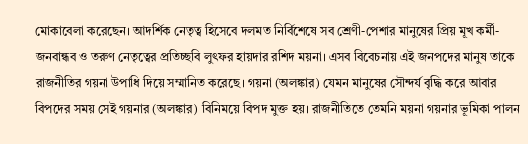মোকাবেলা করেছেন। আদর্শিক নেতৃত্ব হিসেবে দলমত নির্বিশেষে সব শ্রেণী-পেশার মানুষের প্রিয় মূখ কর্মী-জনবান্ধব ও তরুণ নেতৃত্বের প্রতিচ্ছবি লুৎফর হায়দার রশিদ ময়না। এসব বিবেচনায় এই জনপদের মানুষ তাকে রাজনীতির গয়না উপাধি দিয়ে সম্মানিত করেছে। গয়না (অলঙ্কার) যেমন মানুষের সৌন্দর্য বৃদ্ধি করে আবার বিপদের সময় সেই গয়নার (অলঙ্কার) বিনিময়ে বিপদ মুক্ত হয়। রাজনীতিতে তেমনি ময়না গয়নার ভূমিকা পালন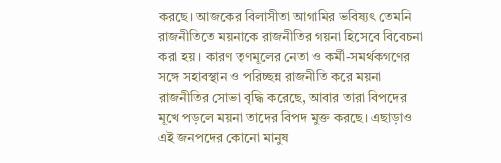করছে। আজকের বিলাসীতা আগামির ভবিষ্যৎ তেমনি রাজনীতিতে ময়নাকে রাজনীতির গয়না হিসেবে বিবেচনা করা হয়। কারণ তৃণমূলের নেতা ও কর্মী-সমর্থকগণের সঙ্গে সহাবস্থান ও পরিচ্ছন্ন রাজনীতি করে ময়না রাজনীতির সোভা বৃদ্ধি করেছে, আবার তারা বিপদের মূখে পড়লে ময়না তাদের বিপদ মুক্ত করছে। এছাড়াও এই জনপদের কোনো মানুষ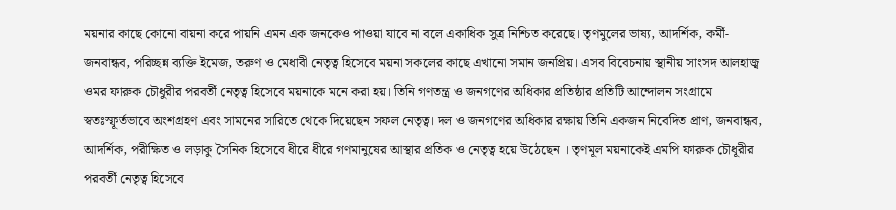ময়নার কাছে কোনো বায়না করে পায়নি এমন এক জনকেও পাওয়া যাবে না বলে একাধিক সুত্র নিশ্চিত করেছে। তৃণমুলের ভাষ্য, আদর্শিক, কর্মী-জনবান্ধব, পরিচ্ছন্ন ব্যক্তি ইমেজ, তরুণ ও মেধাবী নেতৃত্ব হিসেবে ময়না সকলের কাছে এখানো সমান জনপ্রিয়। এসব বিবেচনায় স্থানীয় সাংসদ আলহাজ্ব ওমর ফারুক চৌধুরীর পরবর্তী নেতৃত্ব হিসেবে ময়নাকে মনে করা হয়। তিনি গণতন্ত্র ও জনগণের অধিকার প্রতিষ্ঠার প্রতিটি আন্দোলন সংগ্রামে স্বতঃস্ফূর্তভাবে অংশগ্রহণ এবং সামনের সারিতে থেকে দিয়েছেন সফল নেতৃত্ব। দল ও জনগণের অধিকার রক্ষায় তিনি একজন নিবেদিত প্রাণ, জনবান্ধব, আদর্শিক, পরীক্ষিত ও লড়াকু সৈনিক হিসেবে ধীরে ধীরে গণমানুষের আস্থার প্রতিক ও নেতৃত্ব হয়ে উঠেছেন । তৃণমূল ময়নাকেই এমপি ফারুক চৌধূরীর পরবর্তী নেতৃত্ব হিসেবে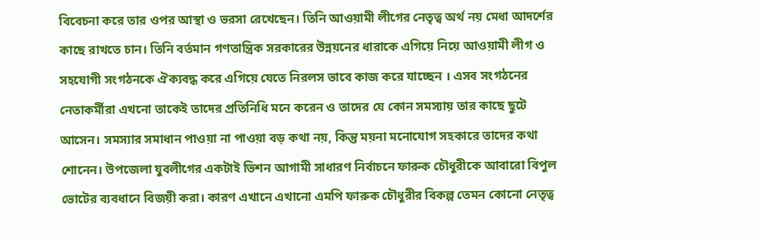বিবেচনা করে তার ওপর আস্থা ও ভরসা রেখেছেন। তিনি আওয়ামী লীগের নেতৃত্ব অর্থ নয় মেধা আদর্শের কাছে রাখতে চান। তিনি বর্তমান গণতান্ত্রিক সরকারের উন্নয়নের ধারাকে এগিয়ে নিয়ে আওয়ামী লীগ ও সহযোগী সংগঠনকে ঐক্যবদ্ধ করে এগিয়ে যেতে নিরলস ভাবে কাজ করে যাচ্ছেন । এসব সংগঠনের নেতাকর্মীরা এখনো তাকেই তাদের প্রতিনিধি মনে করেন ও তাদের যে কোন সমস্যায় তার কাছে ছুটে আসেন। সমস্যার সমাধান পাওয়া না পাওয়া বড় কথা নয়, কিন্তু ময়না মনোযোগ সহকারে তাদের কথা শোনেন। উপজেলা যুবলীগের একটাই ভিশন আগামী সাধারণ নির্বাচনে ফারুক চৌধুরীকে আবারো বিপুল ভোটের ব্যবধানে বিজয়ী করা। কারণ এখানে এখানো এমপি ফারুক চৌধুরীর বিকল্প তেমন কোনো নেতৃত্ব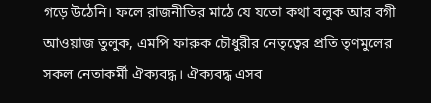গড়ে উঠেনি। ফলে রাজনীতির মাঠে যে যতো কথা বলুক আর বগী আওয়াজ তুলুক, এমপি ফারুক চৌধুরীর নেতৃত্বের প্রতি তৃণমুলের সকল নেতাকর্মী ঐক্যবদ্ধ। ঐক্যবদ্ধ এসব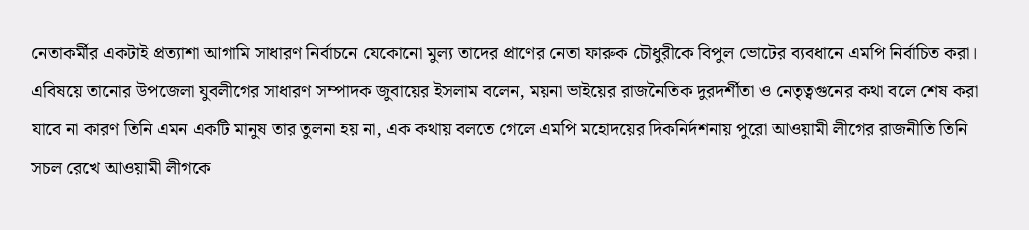নেতাকর্মীর একটাই প্রত্যাশা আগামি সাধারণ নির্বাচনে যেকোনো মুল্য তাদের প্রাণের নেতা ফারুক চৌধুরীকে বিপুল ভোটের ব্যবধানে এমপি নির্বাচিত করা। এবিষয়ে তানোর উপজেলা যুবলীগের সাধারণ সম্পাদক জুবায়ের ইসলাম বলেন, ময়না ভাইয়ের রাজনৈতিক দুরদর্শীতা ও নেতৃত্বগুনের কথা বলে শেষ করা যাবে না কারণ তিনি এমন একটি মানুষ তার তুলনা হয় না, এক কথায় বলতে গেলে এমপি মহোদয়ের দিকনির্দশনায় পুরো আওয়ামী লীগের রাজনীতি তিনি সচল রেখে আওয়ামী লীগকে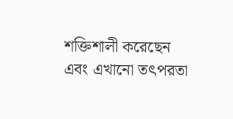শক্তিশালী করেছেন এবং এখানো তৎপরতা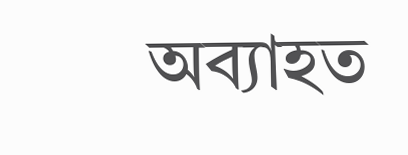অব্যাহত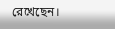রেখেছেন।